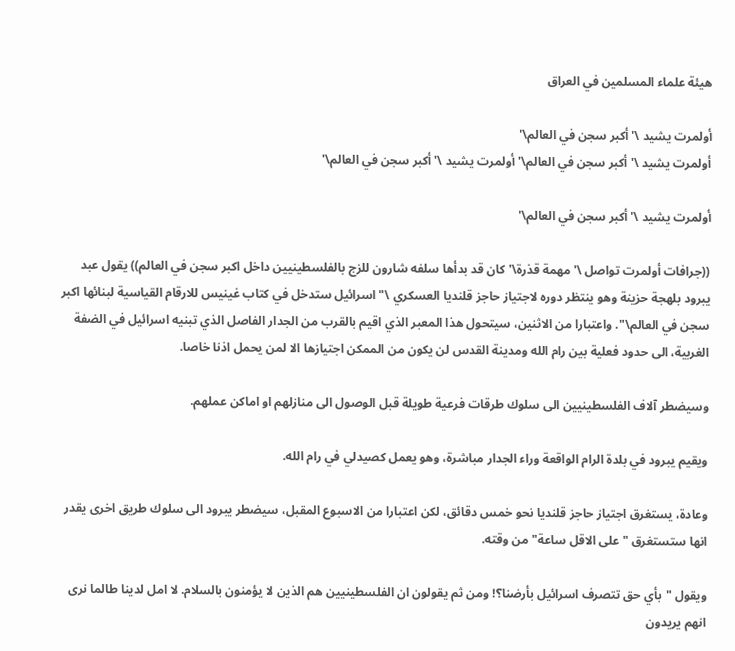هيئة علماء المسلمين في العراق

أولمرت يشيد \'أكبر سجن في العالم\'
أولمرت يشيد \'أكبر سجن في العالم\' أولمرت يشيد \'أكبر سجن في العالم\'

أولمرت يشيد \'أكبر سجن في العالم\'

((جرافات أولمرت تواصل \'مهمة قذرة\' كان قد بدأها سلفه شارون للزج بالفلسطينيين داخل اكبر سجن في العالم)) يقول عبد يبرود بلهجة حزينة وهو ينتظر دوره لاجتياز حاجز قلنديا العسكري \"اسرائيل ستدخل في كتاب غينيس للارقام القياسية لبنائها اكبر سجن في العالم\". واعتبارا من الاثنين، سيتحول هذا المعبر الذي اقيم بالقرب من الجدار الفاصل الذي تبنيه اسرائيل في الضفة الغربية، الى حدود فعلية بين رام الله ومدينة القدس لن يكون من الممكن اجتيازها الا لمن يحمل اذنا خاصا.

وسيضطر آلاف الفلسطينيين الى سلوك طرقات فرعية طويلة قبل الوصول الى منازلهم او اماكن عملهم.

ويقيم يبرود في بلدة الرام الواقعة وراء الجدار مباشرة، وهو يعمل كصيدلي في رام الله.

وعادة، يستغرق اجتياز حاجز قلنديا نحو خمس دقائق، لكن اعتبارا من الاسبوع المقبل، سيضطر يبرود الى سلوك طريق اخرى يقدر انها ستستغرق "على الاقل ساعة" من وقته.

ويقول "بأي حق تتصرف اسرائيل بأرضنا؟! ومن ثم يقولون ان الفلسطينيين هم الذين لا يؤمنون بالسلام. لا امل لدينا طالما نرى انهم يريدون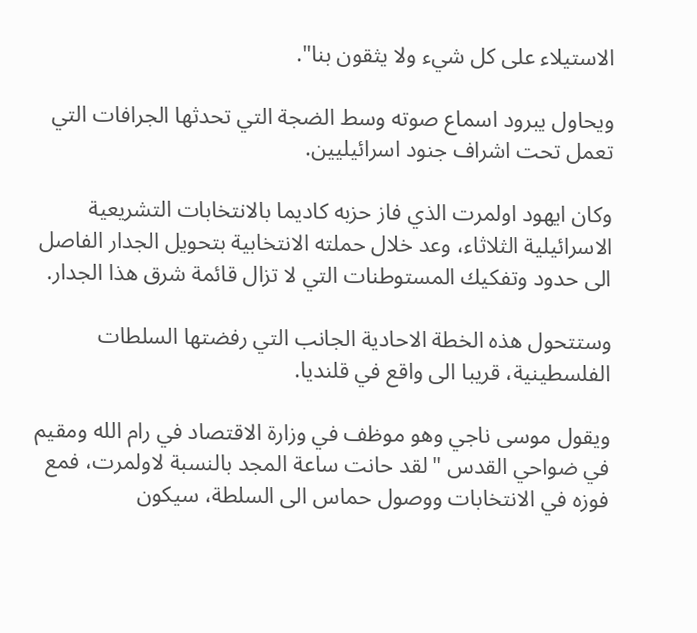الاستيلاء على كل شيء ولا يثقون بنا".

ويحاول يبرود اسماع صوته وسط الضجة التي تحدثها الجرافات التي تعمل تحت اشراف جنود اسرائيليين.

وكان ايهود اولمرت الذي فاز حزبه كاديما بالانتخابات التشريعية الاسرائيلية الثلاثاء، وعد خلال حملته الانتخابية بتحويل الجدار الفاصل الى حدود وتفكيك المستوطنات التي لا تزال قائمة شرق هذا الجدار.

وستتحول هذه الخطة الاحادية الجانب التي رفضتها السلطات الفلسطينية، قريبا الى واقع في قلنديا.

ويقول موسى ناجي وهو موظف في وزارة الاقتصاد في رام الله ومقيم في ضواحي القدس "لقد حانت ساعة المجد بالنسبة لاولمرت، فمع فوزه في الانتخابات ووصول حماس الى السلطة، سيكون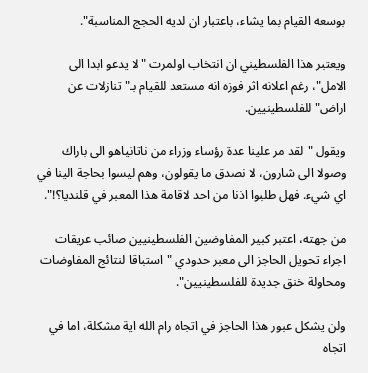بوسعه القيام بما يشاء، باعتبار ان لديه الحجج المناسبة".

ويعتبر هذا الفلسطيني ان انتخاب اولمرت "لا يدعو ابدا الى الامل"، رغم اعلانه اثر فوزه انه مستعد للقيام بـ"تنازلات عن اراض" للفلسطينيين.

ويقول "لقد مر علينا عدة رؤساء وزراء من ناتانياهو الى باراك وصولا الى شارون، لا نصدق ما يقولون، وهم ليسوا بحاجة الينا في اي شيء. فهل طلبوا اذنا من احد لاقامة هذا المعبر في قلنديا؟!".

من جهته، اعتبر كبير المفاوضين الفلسطينيين صائب عريقات اجراء تحويل الحاجز الى معبر حدودي "استباقا لنتائج المفاوضات ومحاولة خنق جديدة للفلسطينيين".

ولن يشكل عبور هذا الحاجز في اتجاه رام الله اية مشكلة، اما في اتجاه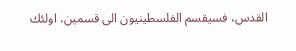القدس، فسيقسم الفلسطينيون الى قسمين، اولئك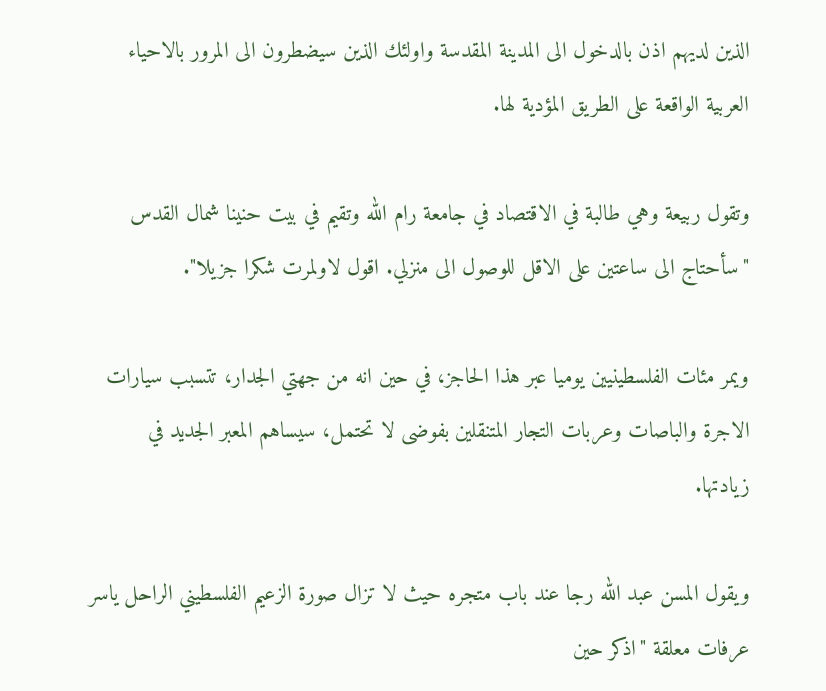الذين لديهم اذن بالدخول الى المدينة المقدسة واولئك الذين سيضطرون الى المرور بالاحياء العربية الواقعة على الطريق المؤدية لها.

وتقول ربيعة وهي طالبة في الاقتصاد في جامعة رام الله وتقيم في بيت حنينا شمال القدس "سأحتاج الى ساعتين على الاقل للوصول الى منزلي. اقول لاولمرت شكرا جزيلا".

ويمر مئات الفلسطينيين يوميا عبر هذا الحاجز، في حين انه من جهتي الجدار، تتسبب سيارات الاجرة والباصات وعربات التجار المتنقلين بفوضى لا تحتمل، سيساهم المعبر الجديد في زيادتها.

ويقول المسن عبد الله رجا عند باب متجره حيث لا تزال صورة الزعيم الفلسطيني الراحل ياسر عرفات معلقة "اذكر حين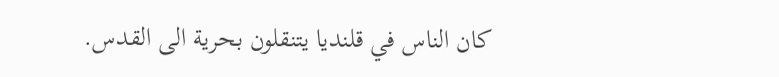كان الناس في قلنديا يتنقلون بحرية الى القدس.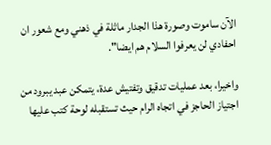الآن ساموت وصورة هذا الجدار ماثلة في ذهني ومع شعور ان احفادي لن يعرفوا السلام هم ايضا".

واخيرا، بعد عمليات تدقيق وتفتيش عدة، يتمكن عبد يبرود من اجتياز الحاجز في اتجاه الرام حيث تستقبله لوحة كتب عليها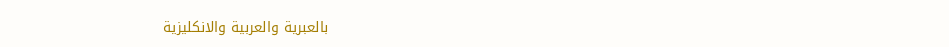بالعبرية والعربية والانكليزية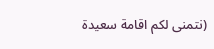(نتمنى لكم اقامة سعيدة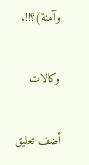وآمنة)؟!!.

وكالات

أضف تعليق